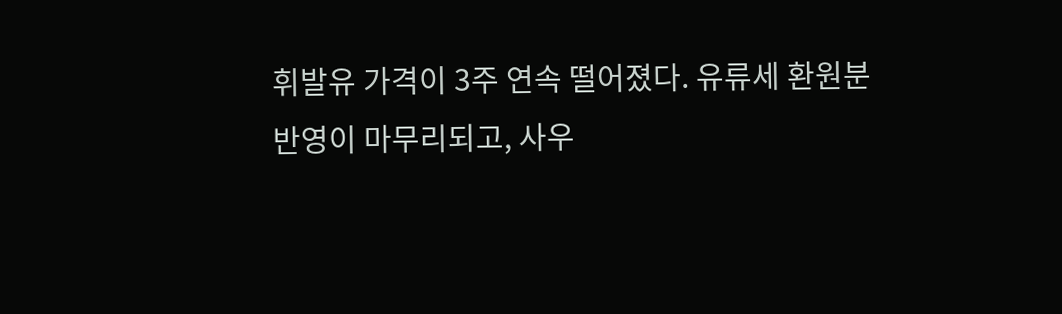휘발유 가격이 3주 연속 떨어졌다. 유류세 환원분 반영이 마무리되고, 사우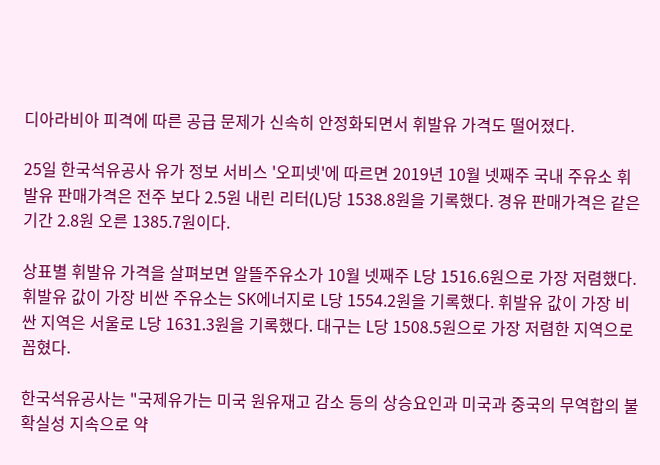디아라비아 피격에 따른 공급 문제가 신속히 안정화되면서 휘발유 가격도 떨어졌다.

25일 한국석유공사 유가 정보 서비스 '오피넷'에 따르면 2019년 10월 넷째주 국내 주유소 휘발유 판매가격은 전주 보다 2.5원 내린 리터(L)당 1538.8원을 기록했다. 경유 판매가격은 같은 기간 2.8원 오른 1385.7원이다.

상표별 휘발유 가격을 살펴보면 알뜰주유소가 10월 넷째주 L당 1516.6원으로 가장 저렴했다. 휘발유 값이 가장 비싼 주유소는 SK에너지로 L당 1554.2원을 기록했다. 휘발유 값이 가장 비싼 지역은 서울로 L당 1631.3원을 기록했다. 대구는 L당 1508.5원으로 가장 저렴한 지역으로 꼽혔다.

한국석유공사는 "국제유가는 미국 원유재고 감소 등의 상승요인과 미국과 중국의 무역합의 불확실성 지속으로 약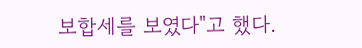보합세를 보였다"고 했다.